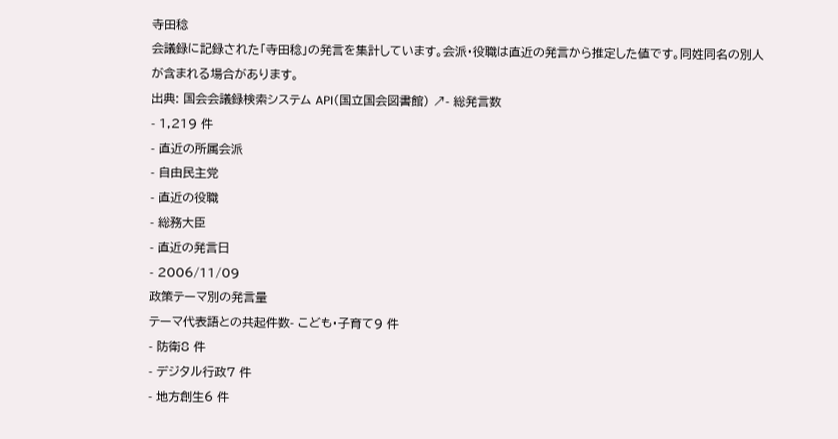寺田稔
会議録に記録された「寺田稔」の発言を集計しています。会派・役職は直近の発言から推定した値です。同姓同名の別人が含まれる場合があります。
出典: 国会会議録検索システム API(国立国会図書館) ↗- 総発言数
- 1,219 件
- 直近の所属会派
- 自由民主党
- 直近の役職
- 総務大臣
- 直近の発言日
- 2006/11/09
政策テーマ別の発言量
テーマ代表語との共起件数- こども・子育て9 件
- 防衛8 件
- デジタル行政7 件
- 地方創生6 件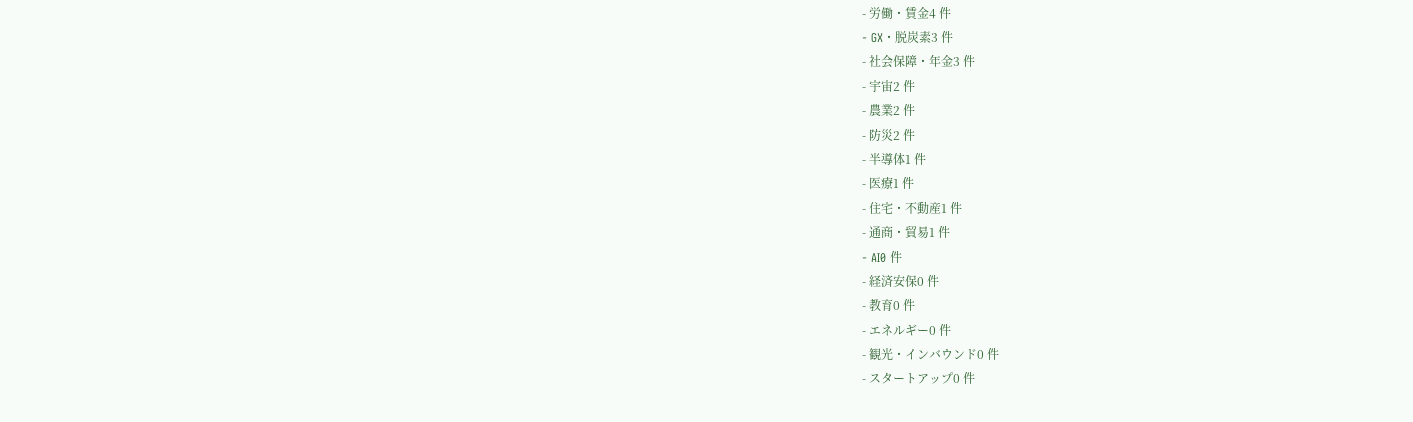- 労働・賃金4 件
- GX・脱炭素3 件
- 社会保障・年金3 件
- 宇宙2 件
- 農業2 件
- 防災2 件
- 半導体1 件
- 医療1 件
- 住宅・不動産1 件
- 通商・貿易1 件
- AI0 件
- 経済安保0 件
- 教育0 件
- エネルギー0 件
- 観光・インバウンド0 件
- スタートアップ0 件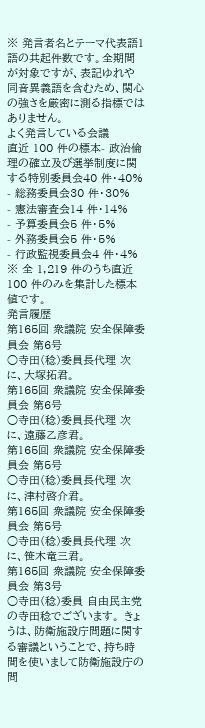※ 発言者名とテーマ代表語1語の共起件数です。全期間が対象ですが、表記ゆれや 同音異義語を含むため、関心の強さを厳密に測る指標ではありません。
よく発言している会議
直近 100 件の標本- 政治倫理の確立及び選挙制度に関する特別委員会40 件・40%
- 総務委員会30 件・30%
- 憲法審査会14 件・14%
- 予算委員会5 件・5%
- 外務委員会5 件・5%
- 行政監視委員会4 件・4%
※ 全 1,219 件のうち直近 100 件のみを集計した標本値です。
発言履歴
第165回 衆議院 安全保障委員会 第6号
○寺田(稔)委員長代理 次に、大塚拓君。
第165回 衆議院 安全保障委員会 第6号
○寺田(稔)委員長代理 次に、遠藤乙彦君。
第165回 衆議院 安全保障委員会 第5号
○寺田(稔)委員長代理 次に、津村啓介君。
第165回 衆議院 安全保障委員会 第5号
○寺田(稔)委員長代理 次に、笹木竜三君。
第165回 衆議院 安全保障委員会 第3号
○寺田(稔)委員 自由民主党の寺田稔でございます。 きょうは、防衛施設庁問題に関する審議ということで、持ち時間を使いまして防衛施設庁の問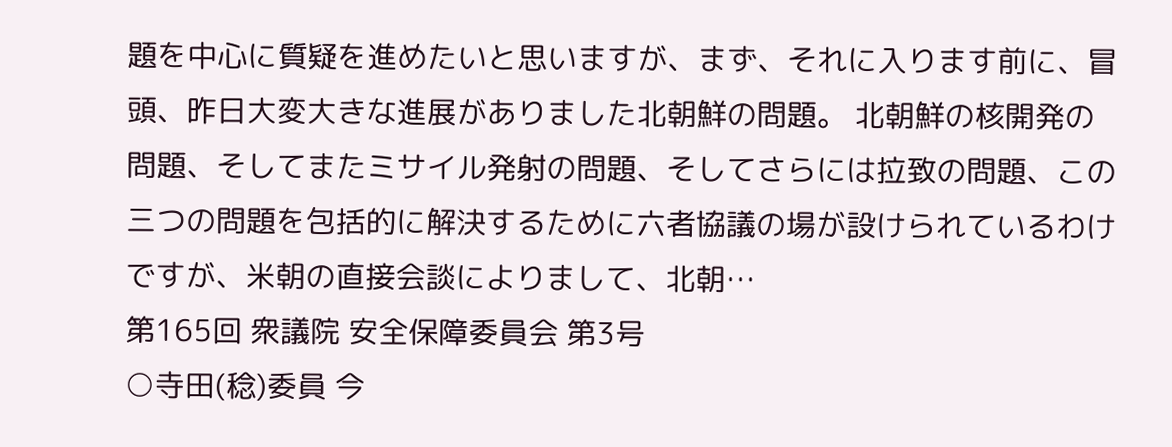題を中心に質疑を進めたいと思いますが、まず、それに入ります前に、冒頭、昨日大変大きな進展がありました北朝鮮の問題。 北朝鮮の核開発の問題、そしてまたミサイル発射の問題、そしてさらには拉致の問題、この三つの問題を包括的に解決するために六者協議の場が設けられているわけですが、米朝の直接会談によりまして、北朝…
第165回 衆議院 安全保障委員会 第3号
○寺田(稔)委員 今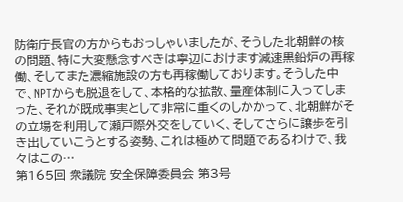防衛庁長官の方からもおっしゃいましたが、そうした北朝鮮の核の問題、特に大変懸念すべきは寧辺におけます減速黒鉛炉の再稼働、そしてまた濃縮施設の方も再稼働しております。そうした中で、NPTからも脱退をして、本格的な拡散、量産体制に入ってしまった、それが既成事実として非常に重くのしかかって、北朝鮮がその立場を利用して瀬戸際外交をしていく、そしてさらに譲歩を引き出していこうとする姿勢、これは極めて問題であるわけで、我々はこの…
第165回 衆議院 安全保障委員会 第3号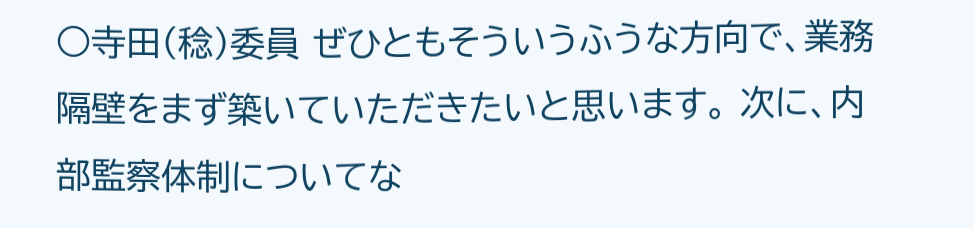○寺田(稔)委員 ぜひともそういうふうな方向で、業務隔壁をまず築いていただきたいと思います。 次に、内部監察体制についてな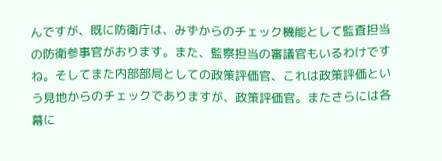んですが、既に防衛庁は、みずからのチェック機能として監査担当の防衛参事官がおります。また、監察担当の審議官もいるわけですね。そしてまた内部部局としての政策評価官、これは政策評価という見地からのチェックでありますが、政策評価官。またさらには各幕に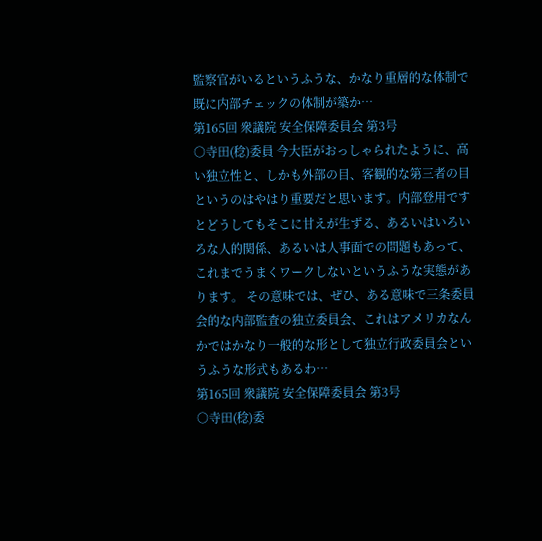監察官がいるというふうな、かなり重層的な体制で既に内部チェックの体制が築か…
第165回 衆議院 安全保障委員会 第3号
○寺田(稔)委員 今大臣がおっしゃられたように、高い独立性と、しかも外部の目、客観的な第三者の目というのはやはり重要だと思います。内部登用ですとどうしてもそこに甘えが生ずる、あるいはいろいろな人的関係、あるいは人事面での問題もあって、これまでうまくワークしないというふうな実態があります。 その意味では、ぜひ、ある意味で三条委員会的な内部監査の独立委員会、これはアメリカなんかではかなり一般的な形として独立行政委員会というふうな形式もあるわ…
第165回 衆議院 安全保障委員会 第3号
○寺田(稔)委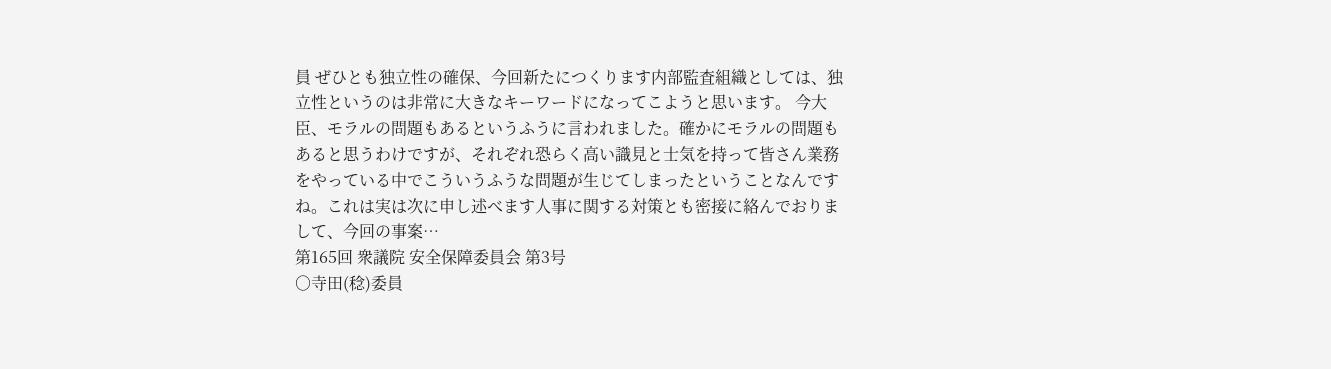員 ぜひとも独立性の確保、今回新たにつくります内部監査組織としては、独立性というのは非常に大きなキーワードになってこようと思います。 今大臣、モラルの問題もあるというふうに言われました。確かにモラルの問題もあると思うわけですが、それぞれ恐らく高い識見と士気を持って皆さん業務をやっている中でこういうふうな問題が生じてしまったということなんですね。これは実は次に申し述べます人事に関する対策とも密接に絡んでおりまして、今回の事案…
第165回 衆議院 安全保障委員会 第3号
○寺田(稔)委員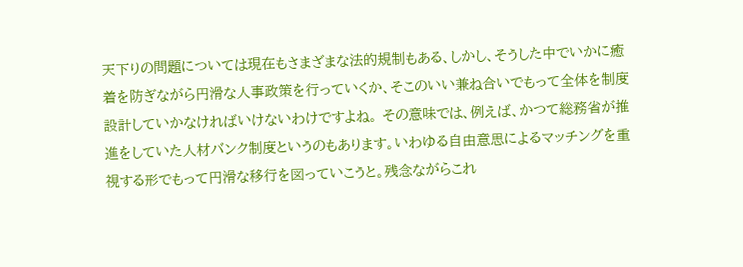天下りの問題については現在もさまざまな法的規制もある、しかし、そうした中でいかに癒着を防ぎながら円滑な人事政策を行っていくか、そこのいい兼ね合いでもって全体を制度設計していかなければいけないわけですよね。 その意味では、例えば、かつて総務省が推進をしていた人材バンク制度というのもあります。いわゆる自由意思によるマッチングを重視する形でもって円滑な移行を図っていこうと。残念ながらこれ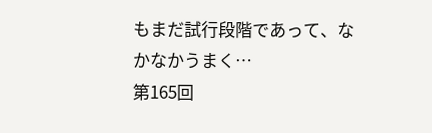もまだ試行段階であって、なかなかうまく…
第165回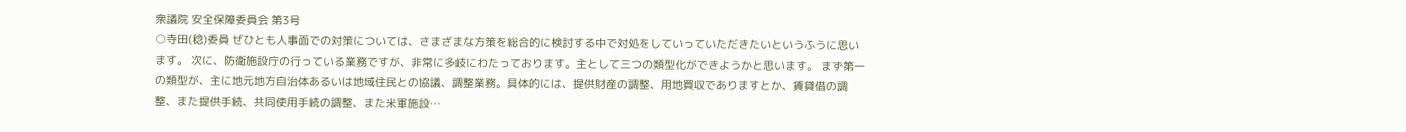衆議院 安全保障委員会 第3号
○寺田(稔)委員 ぜひとも人事面での対策については、さまざまな方策を総合的に検討する中で対処をしていっていただきたいというふうに思います。 次に、防衛施設庁の行っている業務ですが、非常に多岐にわたっております。主として三つの類型化ができようかと思います。 まず第一の類型が、主に地元地方自治体あるいは地域住民との協議、調整業務。具体的には、提供財産の調整、用地買収でありますとか、賃貸借の調整、また提供手続、共同使用手続の調整、また米軍施設…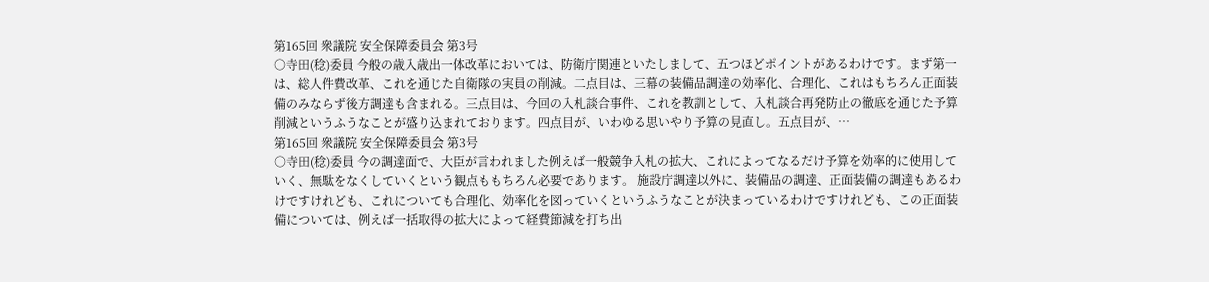第165回 衆議院 安全保障委員会 第3号
○寺田(稔)委員 今般の歳入歳出一体改革においては、防衛庁関連といたしまして、五つほどポイントがあるわけです。まず第一は、総人件費改革、これを通じた自衛隊の実員の削減。二点目は、三幕の装備品調達の効率化、合理化、これはもちろん正面装備のみならず後方調達も含まれる。三点目は、今回の入札談合事件、これを教訓として、入札談合再発防止の徹底を通じた予算削減というふうなことが盛り込まれております。四点目が、いわゆる思いやり予算の見直し。五点目が、…
第165回 衆議院 安全保障委員会 第3号
○寺田(稔)委員 今の調達面で、大臣が言われました例えば一般競争入札の拡大、これによってなるだけ予算を効率的に使用していく、無駄をなくしていくという観点ももちろん必要であります。 施設庁調達以外に、装備品の調達、正面装備の調達もあるわけですけれども、これについても合理化、効率化を図っていくというふうなことが決まっているわけですけれども、この正面装備については、例えば一括取得の拡大によって経費節減を打ち出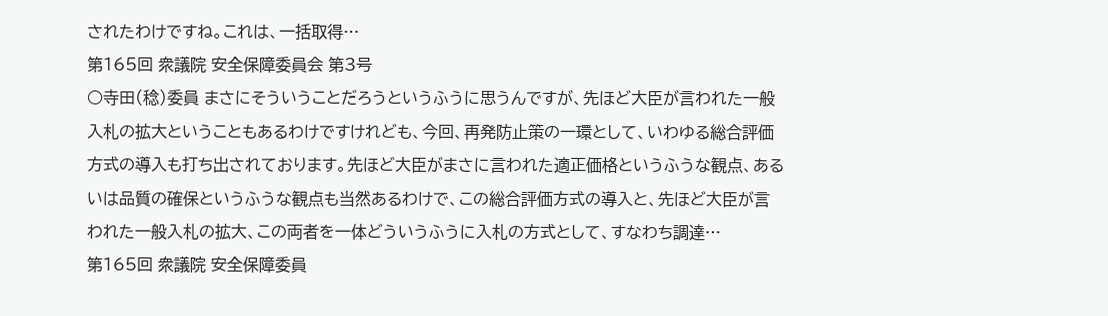されたわけですね。これは、一括取得…
第165回 衆議院 安全保障委員会 第3号
○寺田(稔)委員 まさにそういうことだろうというふうに思うんですが、先ほど大臣が言われた一般入札の拡大ということもあるわけですけれども、今回、再発防止策の一環として、いわゆる総合評価方式の導入も打ち出されております。先ほど大臣がまさに言われた適正価格というふうな観点、あるいは品質の確保というふうな観点も当然あるわけで、この総合評価方式の導入と、先ほど大臣が言われた一般入札の拡大、この両者を一体どういうふうに入札の方式として、すなわち調達…
第165回 衆議院 安全保障委員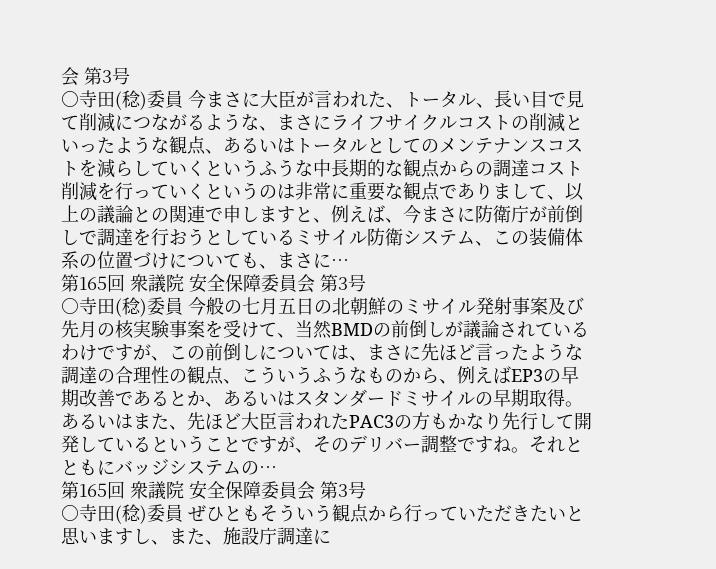会 第3号
○寺田(稔)委員 今まさに大臣が言われた、トータル、長い目で見て削減につながるような、まさにライフサイクルコストの削減といったような観点、あるいはトータルとしてのメンテナンスコストを減らしていくというふうな中長期的な観点からの調達コスト削減を行っていくというのは非常に重要な観点でありまして、以上の議論との関連で申しますと、例えば、今まさに防衛庁が前倒しで調達を行おうとしているミサイル防衛システム、この装備体系の位置づけについても、まさに…
第165回 衆議院 安全保障委員会 第3号
○寺田(稔)委員 今般の七月五日の北朝鮮のミサイル発射事案及び先月の核実験事案を受けて、当然BMDの前倒しが議論されているわけですが、この前倒しについては、まさに先ほど言ったような調達の合理性の観点、こういうふうなものから、例えばEP3の早期改善であるとか、あるいはスタンダードミサイルの早期取得。あるいはまた、先ほど大臣言われたPAC3の方もかなり先行して開発しているということですが、そのデリバー調整ですね。それとともにバッジシステムの…
第165回 衆議院 安全保障委員会 第3号
○寺田(稔)委員 ぜひともそういう観点から行っていただきたいと思いますし、また、施設庁調達に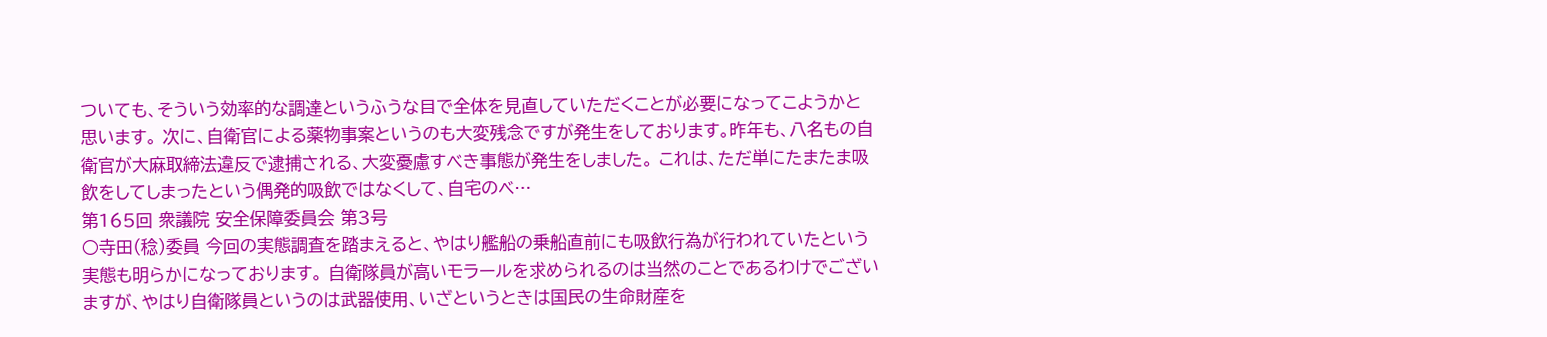ついても、そういう効率的な調達というふうな目で全体を見直していただくことが必要になってこようかと思います。 次に、自衛官による薬物事案というのも大変残念ですが発生をしております。昨年も、八名もの自衛官が大麻取締法違反で逮捕される、大変憂慮すべき事態が発生をしました。 これは、ただ単にたまたま吸飲をしてしまったという偶発的吸飲ではなくして、自宅のベ…
第165回 衆議院 安全保障委員会 第3号
○寺田(稔)委員 今回の実態調査を踏まえると、やはり艦船の乗船直前にも吸飲行為が行われていたという実態も明らかになっております。 自衛隊員が高いモラールを求められるのは当然のことであるわけでございますが、やはり自衛隊員というのは武器使用、いざというときは国民の生命財産を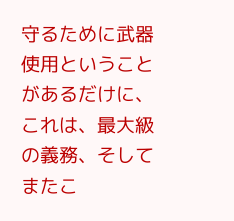守るために武器使用ということがあるだけに、これは、最大級の義務、そしてまたこ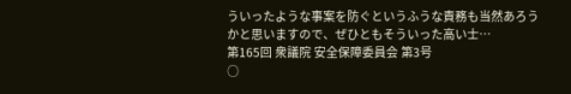ういったような事案を防ぐというふうな責務も当然あろうかと思いますので、ぜひともそういった高い士…
第165回 衆議院 安全保障委員会 第3号
○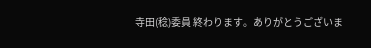寺田(稔)委員 終わります。ありがとうございま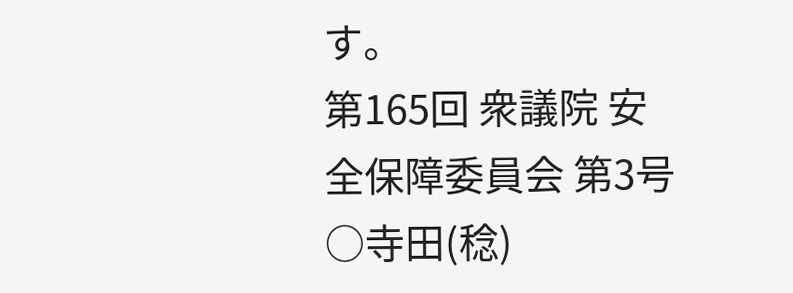す。
第165回 衆議院 安全保障委員会 第3号
○寺田(稔)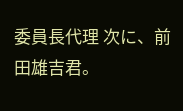委員長代理 次に、前田雄吉君。